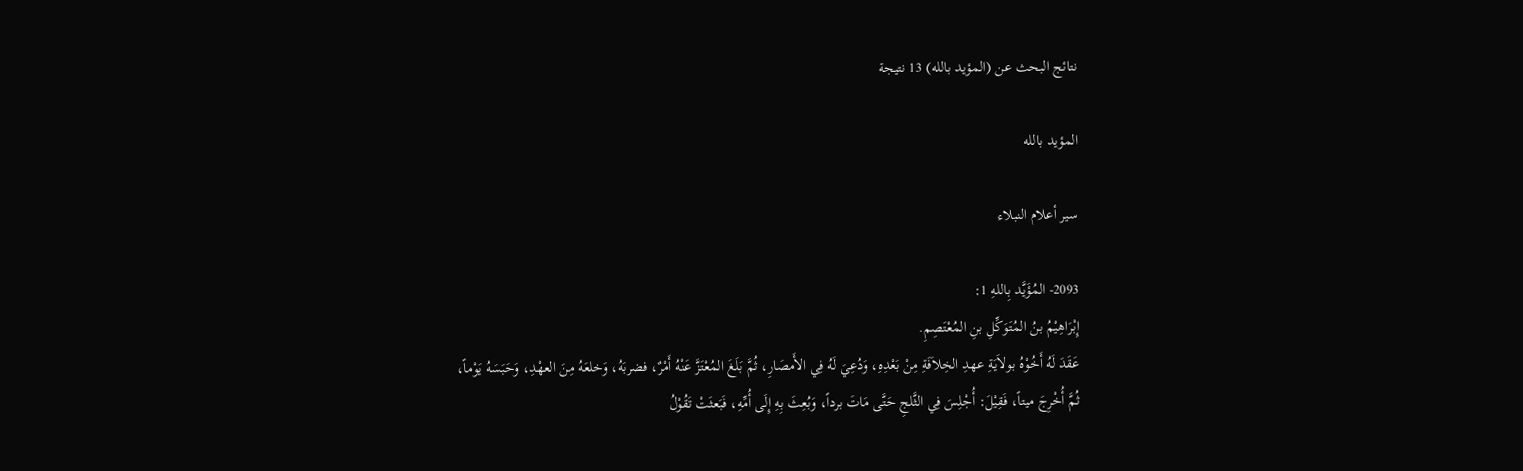نتائج البحث عن (المؤيد بالله) 13 نتيجة

المؤيد بالله

سير أعلام النبلاء

2093- المُؤَيَّد بِاللهِ 1:
إِبْرَاهِيْمُ بنُ المُتَوَكِّلِ بنِ المُعْتَصِمِ.
عَقَدَ لَهُ أَخُوْهُ بولاَيَةِ عهدِ الخِلاَفَةِ مِنْ بَعْدِهِ، وَدُعِيَ لَهُ فِي الأَمصَارِ، ثُمَّ بَلَغَ المُعْتَزَّ عَنْهُ أَمْرٌ، فضربَهُ، وَخلعَهُ مِنَ العهْدِ، وَحَبَسَهُ يَوْماً، ثُمَّ أُخْرِجَ ميتاً، فَقِيْلَ: أُجْلِسَ فِي الثَّلجِ حَتَّى مَاتَ برداً، وَبُعِثَ بِهِ إِلَى أُمِّهِ، فَبَعثَتْ تَقُوْلُ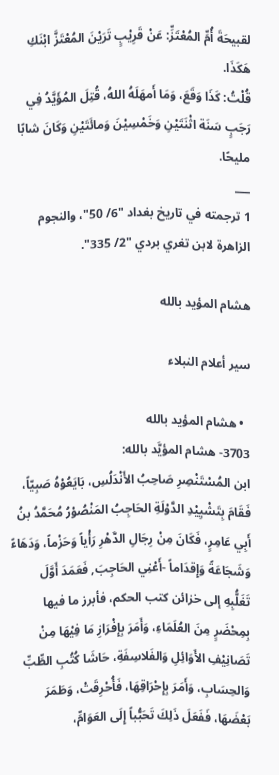لقبيحَةَ أُمِّ المُعْتَزِّ: عَنْ قَرِيْبٍ تَرَيْنَ المُعْتَزَّ ابْنَكِ هَكَذَا.
قُلْتُ: كَذَا وَقَعَ، وَمَا أَمهَلَهُ اللهُ، قُتِلَ المُؤَيَّدُ فِي رَجَبٍ سَنَة اثْنَتَيْنِ وَخَمْسِيْنَ وَمائَتَيْنِ وَكَانَ شابًا مليحًا.
___
1 ترجمته في تاريخ بغداد "6/ 50"، والنجوم الزاهرة لابن تغري بردي "2/ 335".

هشام المؤيد بالله

سير أعلام النبلاء

  • هشام المؤيد بالله
3703- هشام المؤيَّد بالله:
ابن المُسْتَنْصِرِ صَاحِبُ الأَنْدَلُسِ، بَايَعُوْهُ صَبِيّاً، فَقَامَ بِتَشْيِيْدِ الدَّوْلَةِ الحَاجِبُ المَنْصُوْرُ مُحَمَّدُ بنُ أَبِي عَامِرٍ، فَكَانَ مِنْ رِجَالِ الدَّهْرِ رَأْياً وَحَزْماً، وَدَهَاءً وَشَجَاعَةً وَإِقدَاماً -أَعْنِي الحَاجِبَ, فَعَمَدَ أَوَّلَ تَغَلُّبِهِ إلى خزائن كتب الحكم، فأبرز ما فيها بِمِحْضَرٍ مِنَ العُلَمَاءِ، وَأَمَرَ بِإِفْرَازِ مَا فِيْهَا مِنْ تَصَانِيْفِ الأَوَائِلِ وَالفَلاسِفَةِ، حَاشَا كُتُبِ الطِّبِّ وَالحِسَابِ، وَأَمَرَ بِإِحْرَاقِهَا، فَأُحْرِقَتْ، وَطَمَرَ بَعْضَهَا، فَفَعَلَ ذَلِكَ تَحَبُّباً إِلَى العَوَامِّ،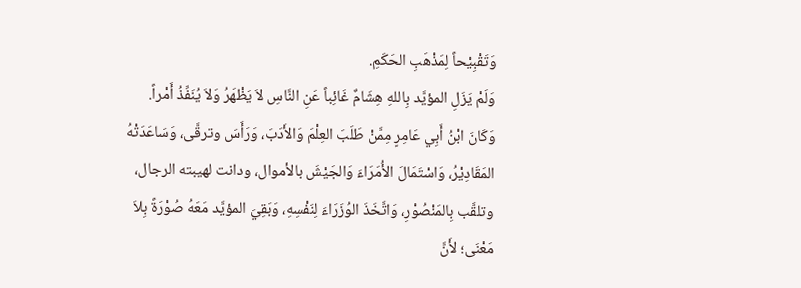وَتَقْبِيْحاً لِمَذْهَبِ الحَكَمِ.
وَلَمْ يَزَلِ المؤيَّد بِاللهِ هِشَامٌ غَائِباً عَنِ النَّاسِ لاَ يَظْهَرُ وَلاَ يُنَفِّذُ أَمْراً.
وَكَانَ ابْنُ أَبِي عَامِرٍ مِمَّنْ طَلَبَ العِلْمَ وَالأَدَبَ، وَرَأَسَ وترقَّى، وَسَاعَدَتْهُ المَقَادِيْرُ، وَاسْتَمَالَ الأُمَرَاءَ وَالجَيْشَ بالأموال، ودانت لهيبته الرجال، وتلقَّب بِالمَنْصُوْرِ، وَاتَّخَذَ الوُزَرَاءَ لِنَفْسِهِ، وَبَقِيَ المؤيَّد مَعَهُ صُوْرَةً بِلاَ مَعْنَى؛ لأَنَّ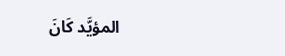المؤيَّد كَانَ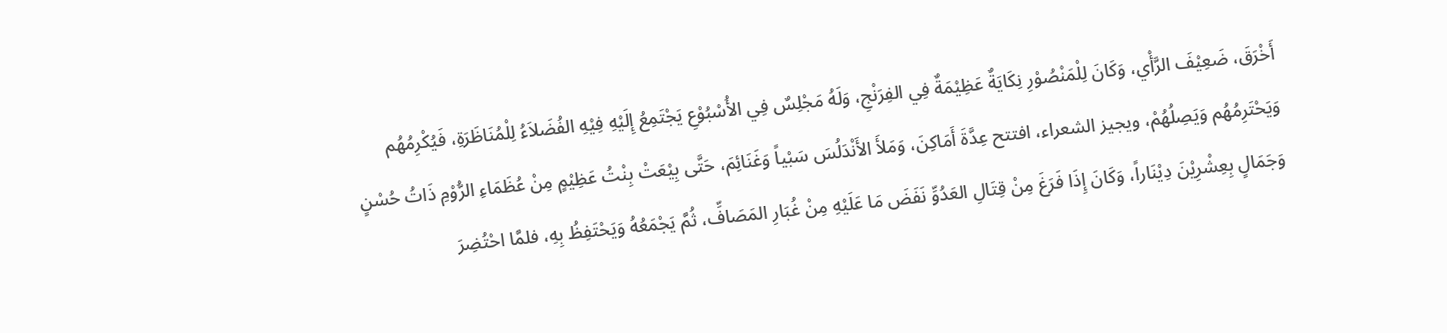أَخْرَقَ، ضَعِيْفَ الرَّأْي، وَكَانَ لِلْمَنْصُوْرِ نِكَايَةٌ عَظِيْمَةٌ فِي الفِرَنْجِ، وَلَهُ مَجْلِسٌ فِي الأُسْبُوْعِ يَجْتَمِعُ إِلَيْهِ فِيْهِ الفُضَلاَءُ لِلْمُنَاظَرَةِ، فَيُكْرِمُهُم وَيَحْتَرِمُهُم وَيَصِلُهُمْ، ويجيز الشعراء، افتتح عِدَّةَ أَمَاكِنَ، وَمَلأَ الأَنْدَلُسَ سَبْياً وَغَنَائِمَ، حَتَّى بِيْعَتْ بِنْتُ عَظِيْمٍ مِنْ عُظَمَاءِ الرُّوْمِ ذَاتُ حُسْنٍ وَجَمَالٍ بِعِشْرِيْنَ دِيْنَاراً، وَكَانَ إِذَا فَرَغَ مِنْ قِتَالِ العَدُوِّ نَفَضَ مَا عَلَيْهِ مِنْ غُبَارِ المَصَافِّ، ثُمَّ يَجْمَعُهُ وَيَحْتَفِظُ بِهِ، فلمَّا احْتُضِرَ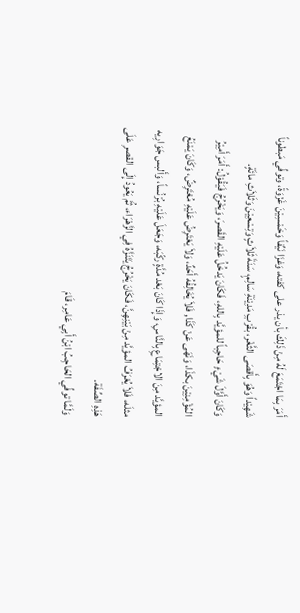أَمَرَ بِمَا اجْتَمَعَ لَهُ مِنْ ذَلِكَ بأن يذر على كفته، وَغزَا نَيِّفاً وَخَمْسِيْنَ غَزْوَةً، وتوفِّي مَبطوناً شَهِيْداً وَهُوَ بِأَقصَى الثَّغْر، بقُرْبِ مَدِيْنَةِ سَالِمٍ، سَنَةَ ثَلاَثٍ وَتِسْعِيْنَ وَثَلاَثِ مائَةٍ.
وَكَانَ أَوَّلَ شَيْءٍ حَاجِباً للمؤيَّد بِاللهِ، فَكَانَ يَدخُلُ عَلَيْهِ القَصرَ، وَيَخْرُجُ فَيَقُوْلُ: أَمَرَ أَمِيْرُ المُؤْمِنِيْنَ بكذَا، وَنَهَى عَنْ كَذَا, فَلاَ يُخَالِفُهُ أَحَدٌ، وَلاَ يَعْتَرِضُ عَلَيْهِ مُعْتَرِضٌ، وَكَانَ يَمْنَعُ المؤيَّد مِنَ الاجْتِمَاعِ بِالنَّاسِ، وَإِذَا كَانَ بَعْد مُدَّةٍ ركّبَه، وَجَعَلَ عَلَيْهِ بُرْنُساً، وَأَلبس جَوَارِيه مثلَه، فَلاَ يُعْرَفُ المؤيَّد مِنْ بَيْنِهِنَّ، فَكَانَ يَخْرُجُ يَتَنَزَّهُ فِي الزَّهْرَاء، ثُمَّ يَعُودُ إِلَى القصرِ عَلَى هَذِهِ الصِّفَة.
وَلَمَّا توفِّي الحَاجِبُ ابْنُ أَبِي عَامِر، قَامَ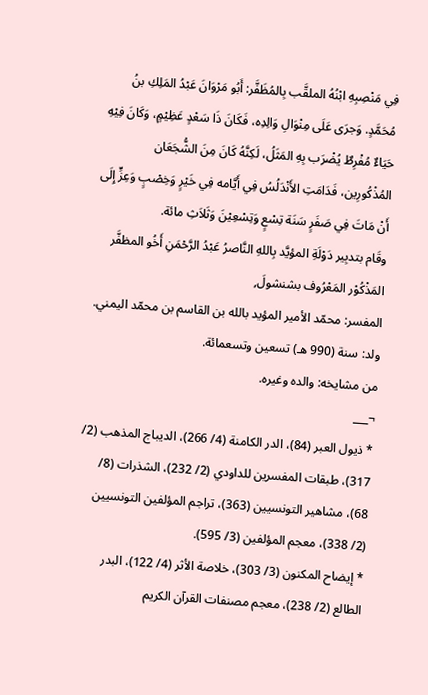فِي مَنْصِبِهِ ابْنُهُ الملقَّب بِالمُظَفَّر: أَبُو مَرْوَانَ عَبْدُ المَلِكِ بنُ مُحَمَّدٍ. وَجرَى عَلَى مِنْوَالِ وَالِدِه، فَكَانَ ذَا سَعْدٍ عَظِيْمٍ، وَكَانَ فِيْهِ حَيَاءٌ مُفْرِطٌ يُضْرَب بِهِ المَثَلُ، لَكِنَّهُ كَانَ مِنَ الشُّجَعَان المُذْكُورِين، فَدَامَتِ الأَنْدَلُسُ فِي أَيَّامه فِي خَيْرٍ وَخِصْبٍ وَعِزٍّ إِلَى أَنْ مَاتَ فِي صَفَرٍ سَنَة تِسْعٍ وَتِسْعِيْنَ وَثَلاَثِ مائة.
وقَام بتدبِير دَوْلَةِ المؤيَّد بِاللهِ النَّاصرُ عَبْدُ الرَّحْمَنِ أَخُو المظفَّر المَذْكُوْر المَعْرُوف بشنشولَ,
المفسر: محمّد الأمير المؤيد بالله بن القاسم بن محمّد اليمني.
ولد: سنة (990 هـ) تسعين وتسعمائة.
من مشايخه: والده وغيره.
¬___
* ذيول العبر (84)، الدر الكامنة (4/ 266)، الديباج المذهب (2/ 317)، طبقات المفسرين للداودي (2/ 232)، الشذرات (8/ 68)، مشاهير التونسيين (363)، تراجم المؤلفين التونسيين (2/ 338)، معجم المؤلفين (3/ 595).
* إيضاح المكنون (3/ 303)، خلاصة الأثر (4/ 122)، البدر الطالع (2/ 238)، معجم مصنفات القرآن الكريم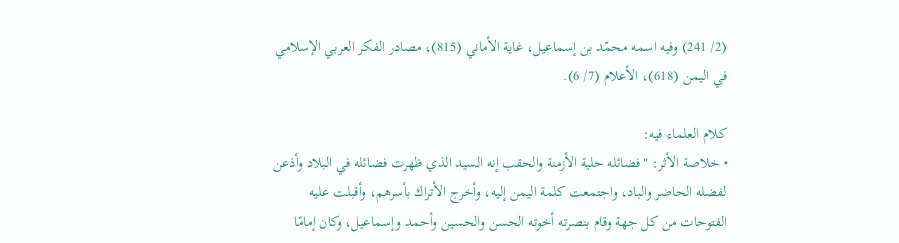(2/ 241) وفيه اسمه محمّد بن إسماعيل، غاية الأماني (815)، مصادر الفكر العربي الإسلامي في اليمن (618)، الأعلام (7/ 6).

كلام العلماء فيه:
• خلاصة الأثر: "فضائله حلية الأزمنة والحقب إنه السيد الذي ظهرت فضائله في البلاد وأذعن لفضله الحاضر والباد، واجتمعت كلمة اليمن إليه، وأخرج الأتراك بأسرهم، وأقبلت عليه الفتوحات من كل جهة وقام بنصرته أخوته الحسن والحسين وأحمد وإسماعيل، وكان إمامًا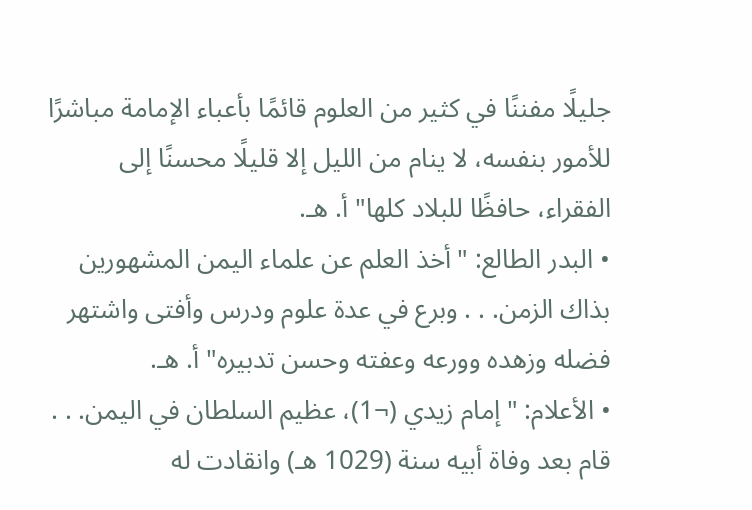جليلًا مفننًا في كثير من العلوم قائمًا بأعباء الإمامة مباشرًا للأمور بنفسه، لا ينام من الليل إلا قليلًا محسنًا إلى الفقراء، حافظًا للبلاد كلها" أ. هـ.
• البدر الطالع: "أخذ العلم عن علماء اليمن المشهورين بذاك الزمن. . . وبرع في عدة علوم ودرس وأفتى واشتهر فضله وزهده وورعه وعفته وحسن تدبيره" أ. هـ.
• الأعلام: "إمام زيدي (¬1)، عظيم السلطان في اليمن. . . قام بعد وفاة أبيه سنة (1029 هـ) وانقادت له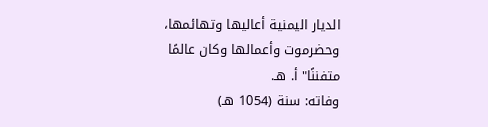الديار اليمنية أعاليها وتهائمها، وحضرموت وأعمالها وكان عالمًا متفننًا" أ. هـ.
وفاته: سنة (1054 هـ)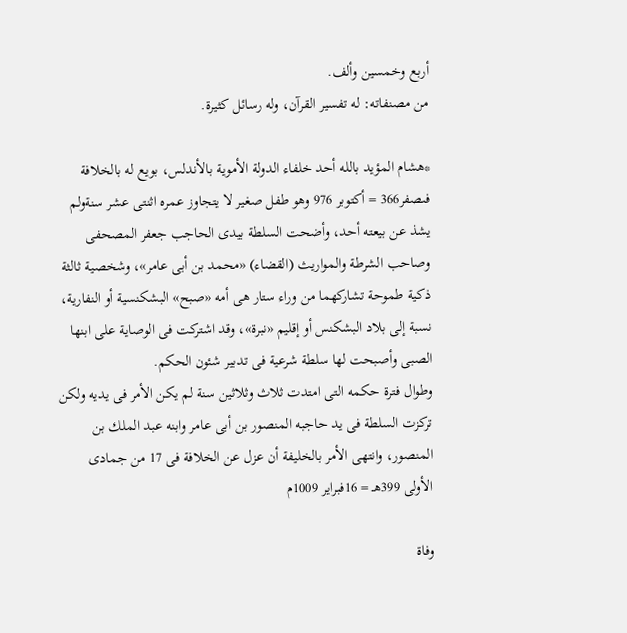أربع وخمسين وألف.
من مصنفاته: له تفسير القرآن، وله رسائل كثيرة.

*هشام المؤيد بالله أحد خلفاء الدولة الأموية بالأندلس، بويع له بالخلافة فىصفر366 = أكتوبر 976 وهو طفل صغير لا يتجاوز عمره اثنتى عشر سنةولم يشذ عن بيعته أحد، وأضحت السلطة بيدى الحاجب جعفر المصحفى وصاحب الشرطة والمواريث (القضاء) «محمد بن أبى عامر»، وشخصية ثالثة ذكية طموحة تشاركهما من وراء ستار هى أمه «صبح» البشكنسية أو النفارية، نسبة إلى بلاد البشكنس أو إقليم «نبرة»، وقد اشتركت فى الوصاية على ابنها الصبى وأصبحت لها سلطة شرعية فى تدبير شئون الحكم.
وطوال فترة حكمه التى امتدت ثلاث وثلاثين سنة لم يكن الأمر فى يديه ولكن تركزت السلطة فى يد حاجبه المنصور بن أبى عامر وابنه عبد الملك بن المنصور، وانتهى الأمر بالخليفة أن عزل عن الخلافة فى 17 من جمادى الأولى 399هـ = 16فبراير 1009م

وفاة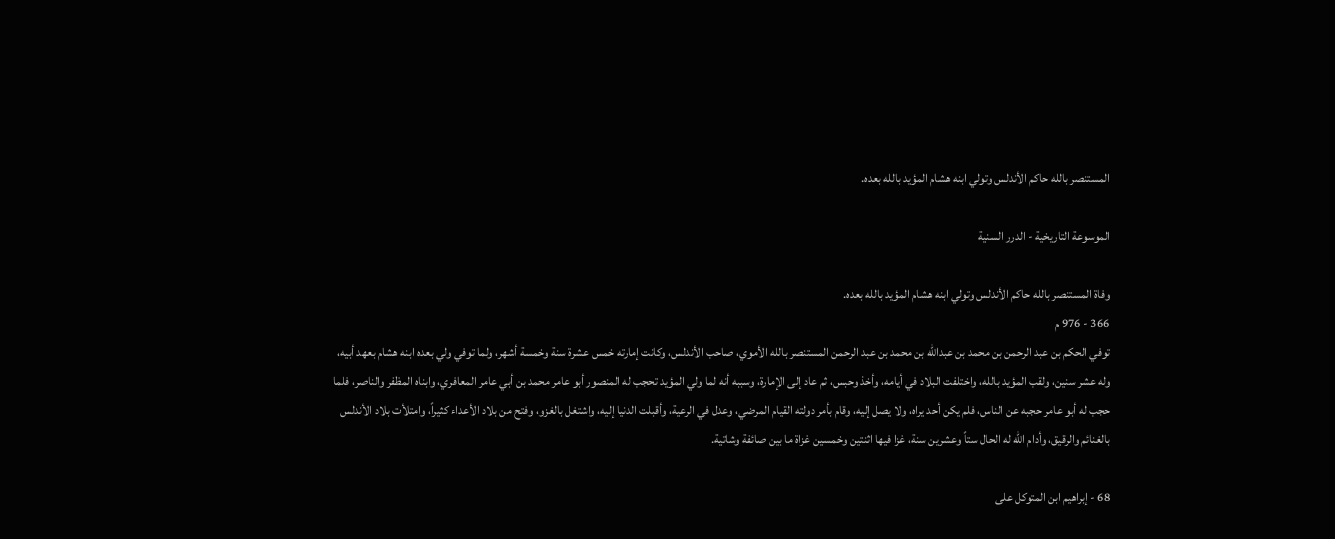المستنصر بالله حاكم الأندلس وتولي ابنه هشام المؤيد بالله بعده.

الموسوعة التاريخية - الدرر السنية

وفاة المستنصر بالله حاكم الأندلس وتولي ابنه هشام المؤيد بالله بعده.
366 - 976 م
توفي الحكم بن عبد الرحمن بن محمد بن عبدالله بن محمد بن عبد الرحمن المستنصر بالله الأموي، صاحب الأندلس، وكانت إمارته خمس عشرة سنة وخمسة أشهر، ولما توفي ولي بعده ابنه هشام بعهد أبيه، وله عشر سنين، ولقب المؤيد بالله، واختلفت البلاد في أيامه، وأخذ وحبس، ثم عاد إلى الإمارة، وسببه أنه لما ولي المؤيد تحجب له المنصور أبو عامر محمد بن أبي عامر المعافري، وابناه المظفر والناصر، فلما حجب له أبو عامر حجبه عن الناس، فلم يكن أحد يراه، ولا يصل إليه، وقام بأمر دولته القيام المرضي، وعدل في الرعية، وأقبلت الدنيا إليه، واشتغل بالغزو، وفتح من بلاد الأعداء كثيراً، وامتلأت بلاد الأندلس بالغنائم والرقيق، وأدام الله له الحال ستاً وعشرين سنة، غزا فيها اثنتين وخمسين غزاة ما بين صائفة وشاتية.

68 - إبراهيم ابن المتوكل على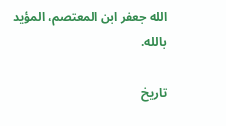الله جعفر ابن المعتصم، المؤيد بالله.

تاريخ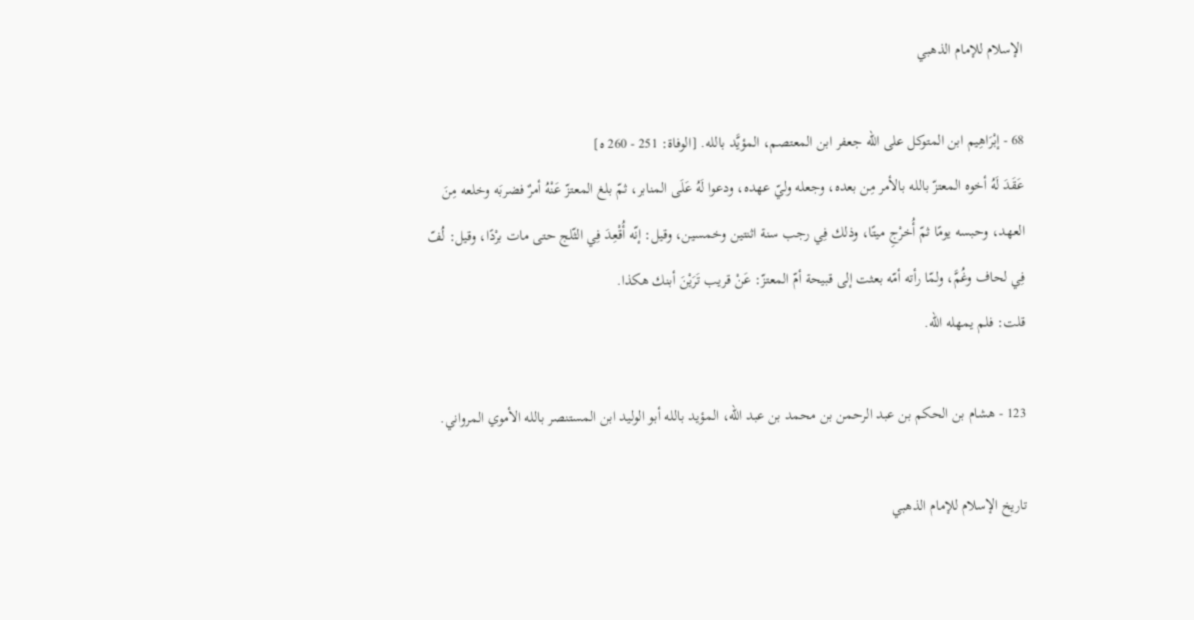الإسلام للإمام الذهبي

68 - إبْرَاهِيم ابن المتوكل على الله جعفر ابن المعتصم، المؤيَّد بالله. [الوفاة: 251 - 260 ه]
عَقَدَ لَهُ أخوه المعتزّ بالله بالأمر مِن بعده، وجعله وليّ عهده، ودعوا لَهُ عَلَى المنابر، ثمّ بلغ المعتزّ عَنْهُ أمرٌ فضربَه وخلعه مِنَ العهد، وحبسه يومًا ثمّ أُخرْجِ ميتًا، وذلك فِي رجب سنة اثنتين وخمسين، وقيل: إنّه أُقْعِدَ فِي الثّلج حتى مات برْدًا، وقيل: لُفّ فِي لحاف وغُمَّ، ولمّا رأته أمّه بعثت إلى قبيحة أمّ المعتزّ: عَنْ قريب تَرَيْنَ أبنك هكذا.
قلت: فلم يمهله الله.

123 - هشام بن الحكم بن عبد الرحمن بن محمد بن عبد الله، المؤيد بالله أبو الوليد ابن المستنصر بالله الأموي المرواني.

تاريخ الإسلام للإمام الذهبي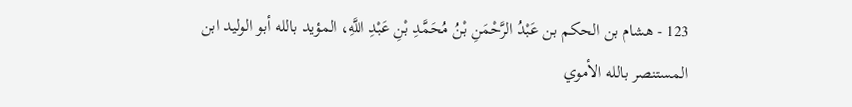123 - هشام بن الحكم بن عَبْدُ الرَّحْمَنِ بْنُ مُحَمَّدِ بْنِ عَبْدِ اللَّهِ، المؤيد بالله أبو الوليد ابن المستنصر بالله الأموي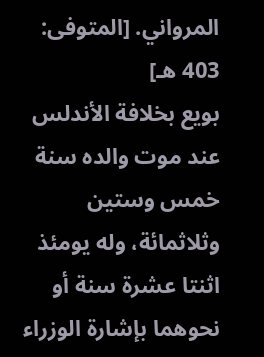المرواني. [المتوفى: 403 هـ]
بويع بخلافة الأندلس عند موت والده سنة خمس وستين وثلاثمائة، وله يومئذ اثنتا عشرة سنة أو نحوهما بإشارة الوزراء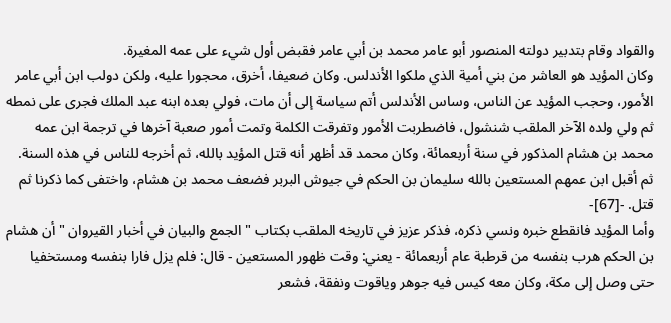والقواد وقام بتدبير دولته المنصور أبو عامر محمد بن أبي عامر فقبض أول شيء على عمه المغيرة.
وكان المؤيد هو العاشر من بني أمية الذي ملكوا الأندلس. وكان ضعيفا، أخرق، محجورا عليه، ولكن دولب ابن أبي عامر الأمور، وحجب المؤيد عن الناس، وساس الأندلس أتم سياسة إلى أن مات، فولي بعده ابنه عبد الملك فجرى على نمطه ثم ولي ولده الآخر الملقب شنشول، فاضطربت الأمور وتفرقت الكلمة وتمت أمور صعبة آخرها في ترجمة ابن عمه محمد بن هشام المذكور في سنة أربعمائة، وكان محمد قد أظهر أنه قتل المؤيد بالله، ثم أخرجه للناس في هذه السنة. ثم أقبل ابن عمهم المستعين بالله سليمان بن الحكم في جيوش البربر فضعف محمد بن هشام، واختفى كما ذكرنا ثم قتل. -[67]-
وأما المؤيد فانقطع خبره ونسي ذكره، فذكر عزيز في تاريخه الملقب بكتاب " الجمع والبيان في أخبار القيروان " أن هشام بن الحكم هرب بنفسه من قرطبة عام أربعمائة - يعني: وقت ظهور المستعين - قال: فلم يزل فارا بنفسه ومستخفيا حتى وصل إلى مكة، وكان معه كيس فيه جوهر وياقوت ونفقة، فشعر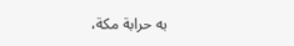به حرابة مكة،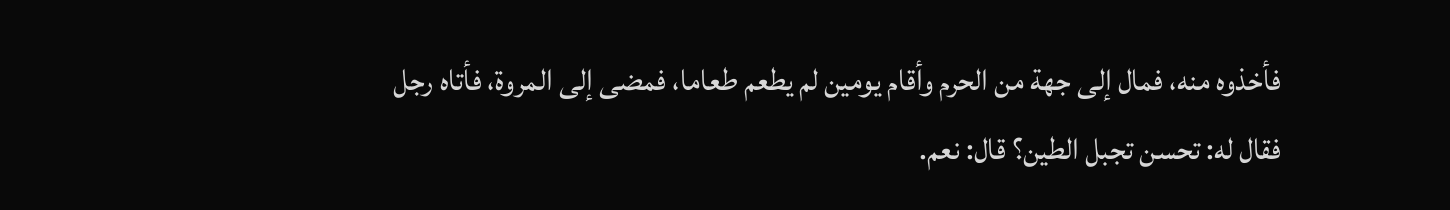فأخذوه منه، فمال إلى جهة من الحرم وأقام يومين لم يطعم طعاما، فمضى إلى المروة، فأتاه رجل فقال له: تحسن تجبل الطين؟ قال: نعم.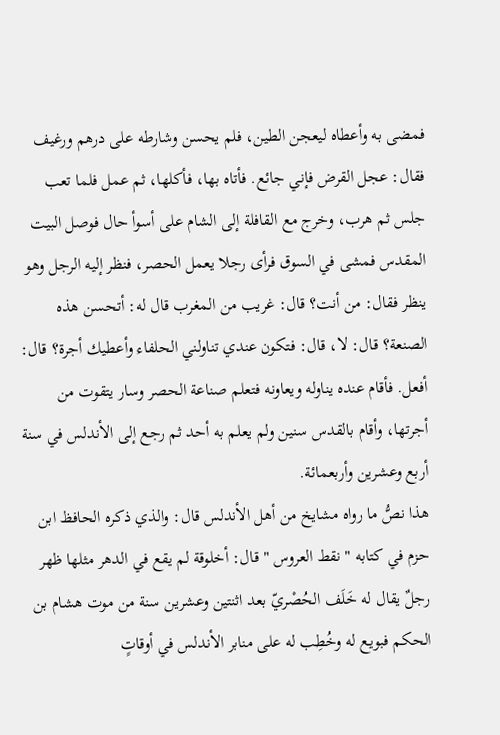فمضى به وأعطاه ليعجن الطين، فلم يحسن وشارطه على درهم ورغيف فقال: عجل القرض فإني جائع. فأتاه بها، فأكلها، ثم عمل فلما تعب جلس ثم هرب، وخرج مع القافلة إلى الشام على أسوأ حال فوصل البيت المقدس فمشى في السوق فرأى رجلا يعمل الحصر، فنظر إليه الرجل وهو ينظر فقال: من أنت؟ قال: غريب من المغرب قال له: أتحسن هذه الصنعة؟ قال: لا، قال: فتكون عندي تناولني الحلفاء وأعطيك أجرة؟ قال: أفعل. فأقام عنده يناوله ويعاونه فتعلم صناعة الحصر وسار يتقوت من أجرتها، وأقام بالقدس سنين ولم يعلم به أحد ثم رجع إلى الأندلس في سنة أربع وعشرين وأربعمائة.
هذا نصُّ ما رواه مشايخ من أهل الأندلس قال: والذي ذكره الحافظ ابن حزم في كتابه " نقط العروس " قال: أخلوقة لم يقع في الدهر مثلها ظهر رجلٌ يقال له خَلَف الحُصْريّ بعد اثنتين وعشرين سنة من موت هشام بن الحكم فبويع له وخُطِب له على منابر الأندلس في أوقاتٍ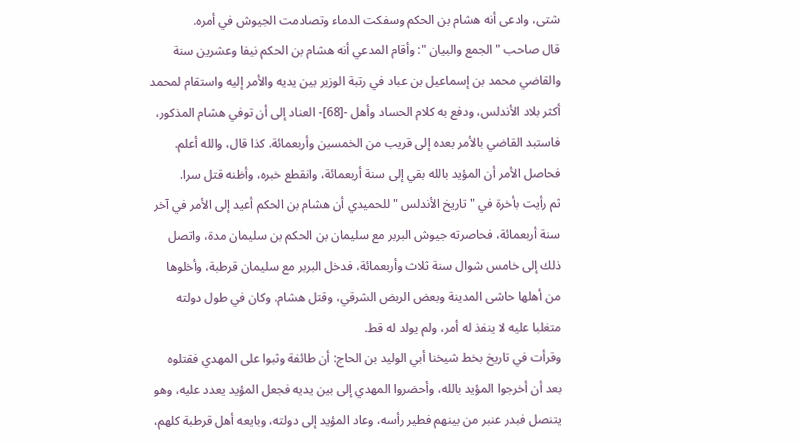شتى، وادعى أنه هشام بن الحكم وسفكت الدماء وتصادمت الجيوش في أمره.
قال صاحب " الجمع والبيان ": وأقام المدعي أنه هشام بن الحكم نيفا وعشرين سنة والقاضي محمد بن إسماعيل بن عباد في رتبة الوزير بين يديه والأمر إليه واستقام لمحمد أكثر بلاد الأندلس، ودفع به كلام الحساد وأهل -[68]- العناد إلى أن توفي هشام المذكور، فاستبد القاضي بالأمر بعده إلى قريب من الخمسين وأربعمائة. كذا قال، والله أعلم. فحاصل الأمر أن المؤيد بالله بقي إلى سنة أربعمائة، وانقطع خبره، وأظنه قتل سرا.
ثم رأيت بأخرة في " تاريخ الأندلس " للحميدي أن هشام بن الحكم أعيد إلى الأمر في آخر سنة أربعمائة، فحاصرته جيوش البربر مع سليمان بن الحكم بن سليمان مدة، واتصل ذلك إلى خامس شوال سنة ثلاث وأربعمائة، فدخل البربر مع سليمان قرطبة، وأخلوها من أهلها حاشى المدينة وبعض الربض الشرقي، وقتل هشام. وكان في طول دولته متغلبا عليه لا ينفذ له أمر، ولم يولد له قط.
وقرأت في تاريخ بخط شيخنا أبي الوليد بن الحاج: أن طائفة وثبوا على المهدي فقتلوه بعد أن أخرجوا المؤيد بالله، وأحضروا المهدي إلى بين يديه فجعل المؤيد يعدد عليه، وهو يتنصل فبدر عنبر من بينهم فطير رأسه، وعاد المؤيد إلى دولته، وبايعه أهل قرطبة كلهم،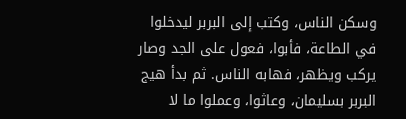وسكن الناس، وكتب إلى البربر ليدخلوا في الطاعة، فأبوا، فعول على الجد وصار يركب ويظهر، فهابه الناس. ثم بدأ هيج البربر بسليمان، وعاثوا، وعملوا ما لا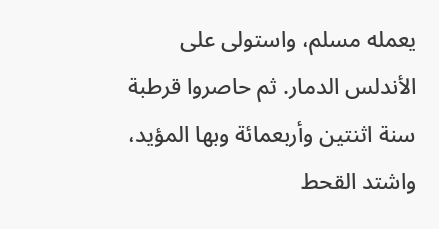يعمله مسلم، واستولى على الأندلس الدمار. ثم حاصروا قرطبة سنة اثنتين وأربعمائة وبها المؤيد، واشتد القحط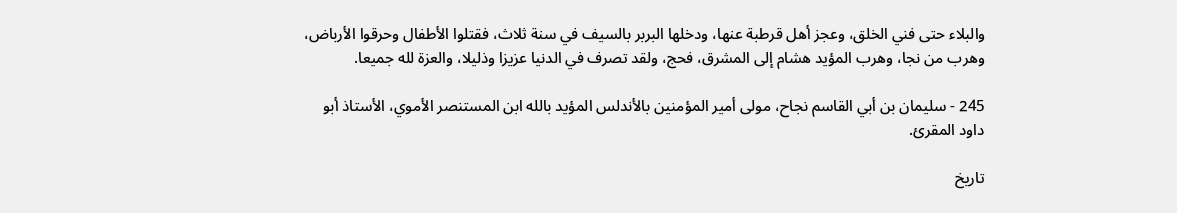والبلاء حتى فني الخلق، وعجز أهل قرطبة عنها، ودخلها البربر بالسيف في سنة ثلاث، فقتلوا الأطفال وحرقوا الأرباض، وهرب من نجا، وهرب المؤيد هشام إلى المشرق، فحج، ولقد تصرف في الدنيا عزيزا وذليلا، والعزة لله جميعا.

245 - سليمان بن أبي القاسم نجاح، مولى أمير المؤمنين بالأندلس المؤيد بالله ابن المستنصر الأموي، الأستاذ أبو داود المقرئ.

تاريخ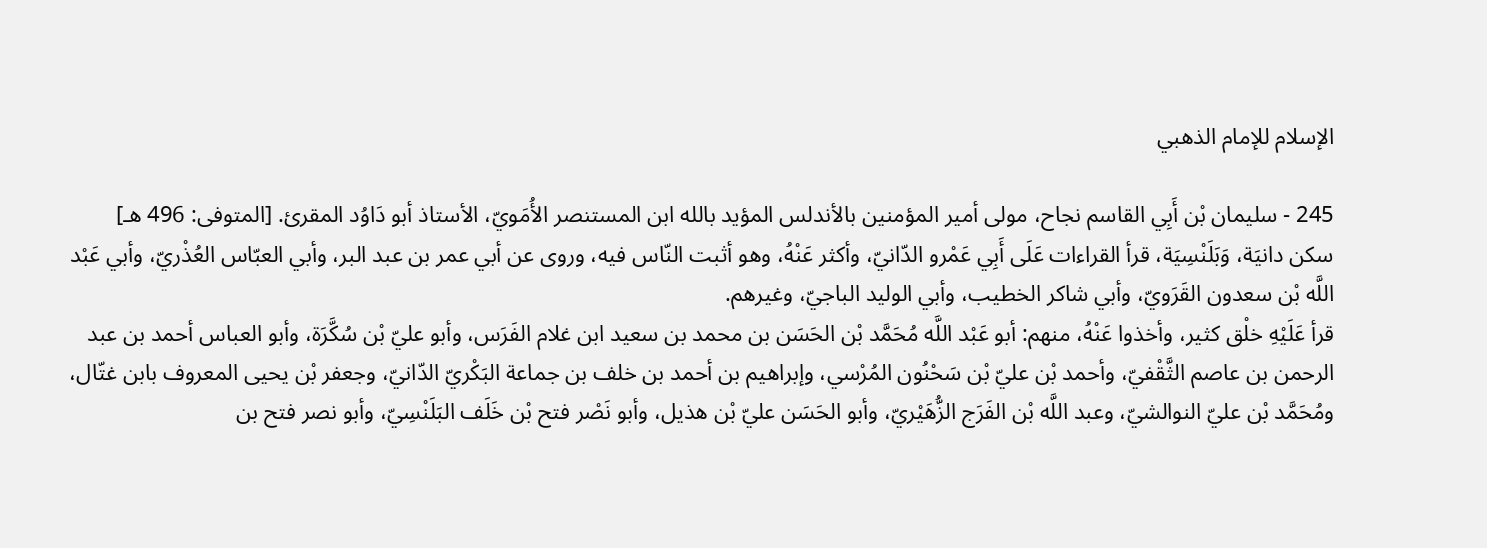الإسلام للإمام الذهبي

245 - سليمان بْن أَبِي القاسم نجاح، مولى أمير المؤمنين بالأندلس المؤيد بالله ابن المستنصر الأُمَويّ، الأستاذ أبو دَاوُد المقرئ. [المتوفى: 496 هـ]
سكن دانيَة، وَبَلَنْسِيَة، قرأ القراءات عَلَى أَبِي عَمْرو الدّانيّ، وأكثر عَنْهُ، وهو أثبت النّاس فيه، وروى عن أبي عمر بن عبد البر، وأبي العبّاس العُذْريّ، وأبي عَبْد اللَّه بْن سعدون القَرَويّ، وأبي شاكر الخطيب، وأبي الوليد الباجيّ، وغيرهم.
قرأ عَلَيْهِ خلْق كثير، وأخذوا عَنْهُ، منهم: أبو عَبْد اللَّه مُحَمَّد بْن الحَسَن بن محمد بن سعيد ابن غلام الفَرَس، وأبو عليّ بْن سُكَّرَة، وأبو العباس أحمد بن عبد الرحمن بن عاصم الثَّقْفيّ، وأحمد بْن عليّ بْن سَحْنُون المُرْسي، وإبراهيم بن أحمد بن خلف بن جماعة البَكْريّ الدّانيّ، وجعفر بْن يحيى المعروف بابن غتّال، ومُحَمَّد بْن عليّ النوالشيّ، وعبد اللَّه بْن الفَرَج الزُّهَيْريّ، وأبو الحَسَن عليّ بْن هذيل، وأبو نَصْر فتح بْن خَلَف البَلَنْسِيّ، وأبو نصر فتح بن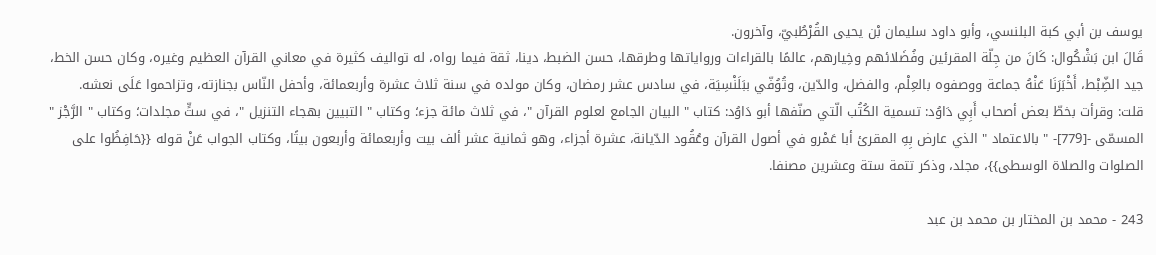يوسف بن أبي كبة البلنسي، وأبو داود سليمان بْن يحيى القُرْطُبيّ، وآخرون.
قَالَ ابن بَشْكُوال: كَانَ من جِلّة المقرئين وفُضَلائهم وخِيارهم، عالمًا بالقراءات ورواياتها وطرقها، حسن الضبط، دينا، ثقة فيما رواه، له تواليف كثيرة في معاني القرآن العظيم وغيره، وكان حسن الخط، جيد الضِّبْط، أَخْبَرَنَا عَنْهُ جماعة ووصفوه بالعِلْم، والفضل، والدّين، وتُوُفّي ببَلَنْسِيَة، في سادس عشر رمضان، وكان مولده في سنة ثلاث عشرة وأربعمائة، وأحفل النّاس بجنازته، وتزاحموا عَلَى نعشه.
قلت: وقرأت بخطّ بعض أصحاب أَبِي دَاوُد: تسمية الكُتُب الّتي صنّفها أبو دَاوُد: كتاب " البيان الجامع لعلوم القرآن "، في ثلاث مائة جزء؛ وكتاب " التبيين بهجاء التنزيل "، في ستٍّ مجلدات؛ وكتاب " الرَّجْز " المسمّى -[779]- " بالاعتماد " الذي عارض بِهِ المقرئ أبا عَمْرو في أصول القرآن وعُقُود الدّيانة، عشرة أجزاء، وهو ثمانية عشر ألف بيت وأربعمائة وأربعون بيتًا، وكتاب الجواب عَنْ قوله {{حَافِظُوا على الصلوات والصلاة الوسطى}}، مجلد، وذكر تتمة ستة وعشرين مصنفا.

243 - محمد بن المختار بن محمد بن عبد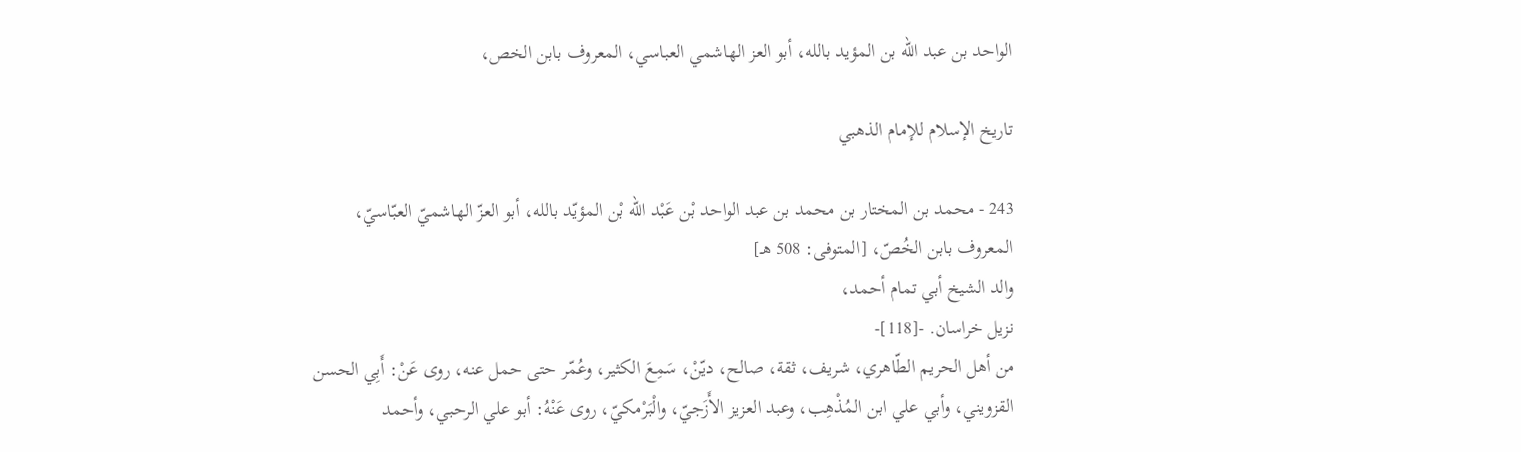الواحد بن عبد الله بن المؤيد بالله، أبو العز الهاشمي العباسي، المعروف بابن الخص،

تاريخ الإسلام للإمام الذهبي

243 - محمد بن المختار بن محمد بن عبد الواحد بْن عَبْد الله بْن المؤيّد بالله، أبو العزّ الهاشميّ العبّاسيّ، المعروف بابن الخُصّ، [المتوفى: 508 هـ]
والد الشيخ أبي تمام أحمد،
نزيل خراسان. -[118]-
من أهل الحريم الطّاهري، شريف، ثقة، صالح، ديّنْ، سَمِعَ الكثير، وعُمّر حتى حمل عنه، روى عَنْ: أَبِي الحسن القزويني، وأبي علي ابن المُذْهِب، وعبد العزيز الأَزَجيّ، والْبَرْمكيّ، روى عَنْهُ: أبو علي الرحبي، وأحمد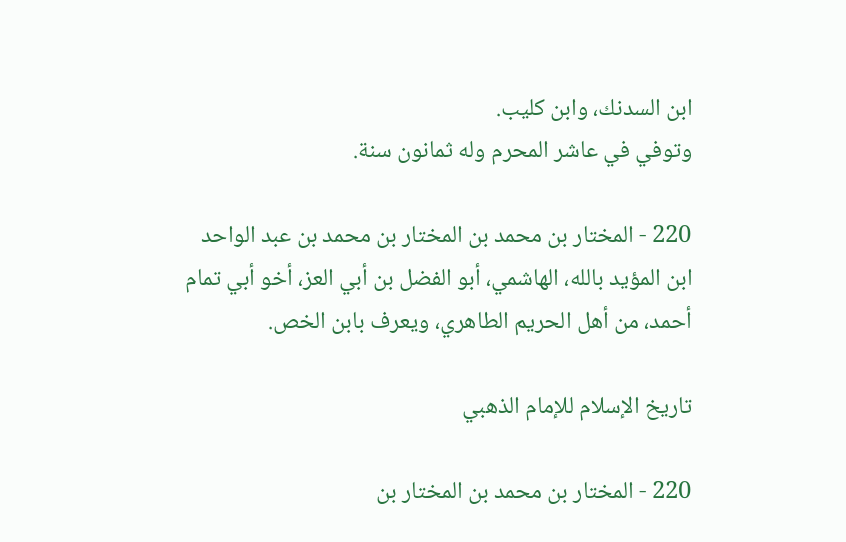ابن السدنك، وابن كليب.
وتوفي في عاشر المحرم وله ثمانون سنة.

220 - المختار بن محمد بن المختار بن محمد بن عبد الواحد ابن المؤيد بالله، الهاشمي، أبو الفضل بن أبي العز، أخو أبي تمام أحمد، من أهل الحريم الطاهري، ويعرف بابن الخص.

تاريخ الإسلام للإمام الذهبي

220 - المختار بن محمد بن المختار بن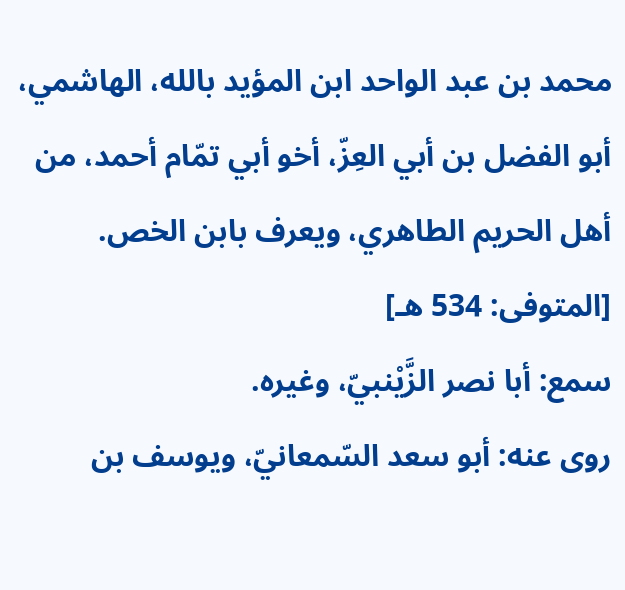محمد بن عبد الواحد ابن المؤيد بالله، الهاشمي، أبو الفضل بن أبي العِزّ، أخو أبي تمّام أحمد، من أهل الحريم الطاهري، ويعرف بابن الخص. [المتوفى: 534 هـ]
سمع: أبا نصر الزَّيْنبيّ، وغيره.
روى عنه: أبو سعد السّمعانيّ، ويوسف بن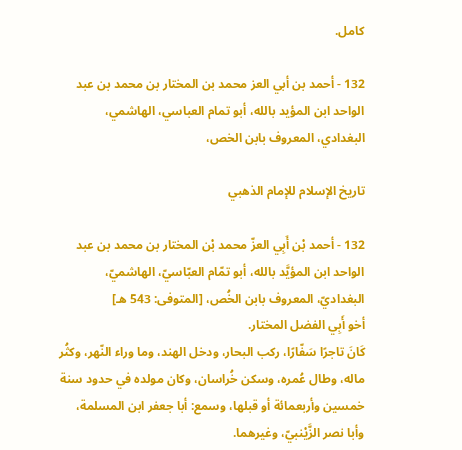كامل.

132 - أحمد بن أبي العز محمد بن المختار بن محمد بن عبد الواحد ابن المؤيد بالله، أبو تمام العباسي، الهاشمي، البغدادي، المعروف بابن الخص،

تاريخ الإسلام للإمام الذهبي

132 - أحمد بْن أَبِي العزّ محمد بْن المختار بن محمد بن عبد الواحد ابن المؤيَّد بالله، أبو تمّام العبّاسيّ، الهاشميّ، البغداديّ، المعروف بابن الخُص، [المتوفى: 543 هـ]
أخو أَبِي الفضل المختار.
كَانَ تاجرًا سَفّارًا، ركب البحار، ودخل الهند، وما وراء النّهر، وكثُر ماله، وطال عُمره، وسكن خُراسان، وكان مولده في حدود سنة خمسين وأربعمائة أو قبلها، وسمع: أبا جعفر ابن المسلمة، وأبا نصر الزَّيْنبيّ، وغيرهما.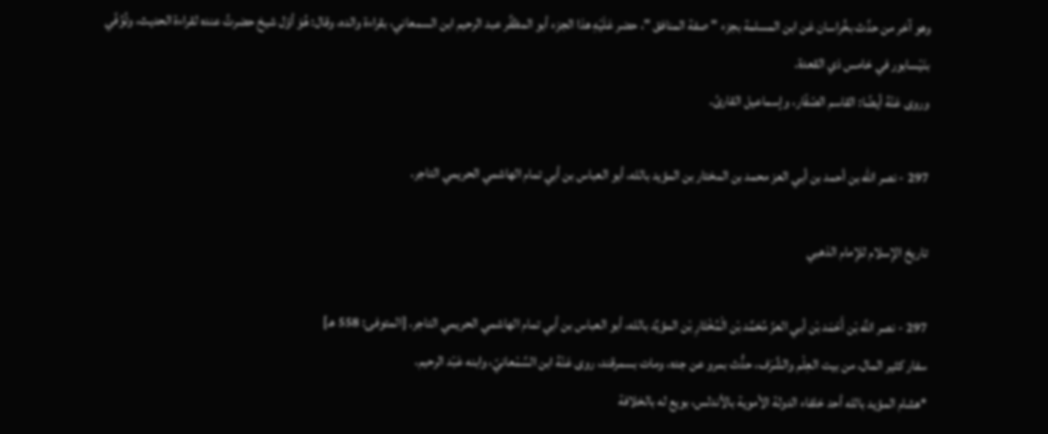وهو آخر من حدَّث بخُراسان عَن ابن المسلمة بجزء " صفة المنافق "، حضر عَلَيْهِ هذا الجزء أبو المظفَّر عبد الرحيم ابن السمعاني، بقراءة والده، وقال: هُوَ أوّل شيخ حضرتُ عنده لقراءة الحديث، وتُوُفّي بنَيْسابور في خامس ذي القعدة.
وروى عَنْهُ أيضًا: القاسم الصّفّار، وإسماعيل القارئ.

297 - نصر الله بن أحمد بن أبي العز محمد بن المختار بن المؤيد بالله، أبو العباس بن أبي تمام الهاشمي الحريمي التاجر.

تاريخ الإسلام للإمام الذهبي

297 - نصر اللَّه بْن أَحْمَد بْن أبي العزّ مُحَمَّد بْن الْمُخْتَارِ بْن المؤيِّد بالله، أبو العباس بن أبي تمام الهاشمي الحريمي التاجر. [المتوفى: 558 هـ]
سفار كثير المال، من بيت العِلْم والشَّرَف، حدُّث بمرو عن جده، ومات بسمرقند، روى عَنْهُ ابن السَّمْعانيّ، وابنه عَبْد الرحيم.
*هشام المؤيد بالله أحد خلفاء الدولة الأموية بالأندلس، بويع له بالخلافة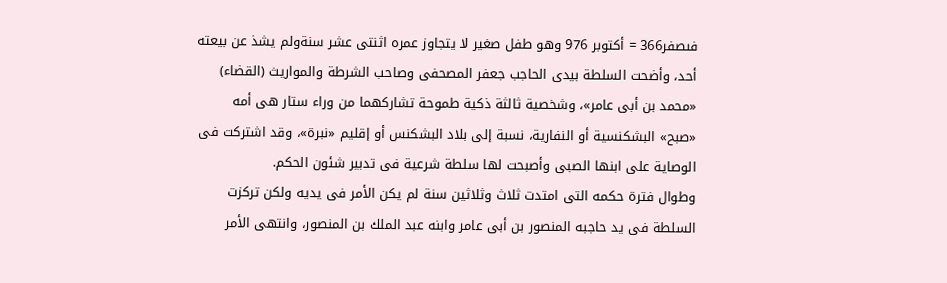فىصفر366 = أكتوبر 976 وهو طفل صغير لا يتجاوز عمره اثنتى عشر سنةولم يشذ عن بيعته أحد، وأضحت السلطة بيدى الحاجب جعفر المصحفى وصاحب الشرطة والمواريث (القضاء) «محمد بن أبى عامر»، وشخصية ثالثة ذكية طموحة تشاركهما من وراء ستار هى أمه «صبح» البشكنسية أو النفارية، نسبة إلى بلاد البشكنس أو إقليم «نبرة»، وقد اشتركت فى الوصاية على ابنها الصبى وأصبحت لها سلطة شرعية فى تدبير شئون الحكم.
وطوال فترة حكمه التى امتدت ثلاث وثلاثين سنة لم يكن الأمر فى يديه ولكن تركزت السلطة فى يد حاجبه المنصور بن أبى عامر وابنه عبد الملك بن المنصور، وانتهى الأمر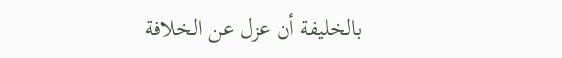بالخليفة أن عزل عن الخلافة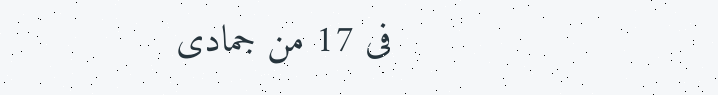فى 17 من جمادى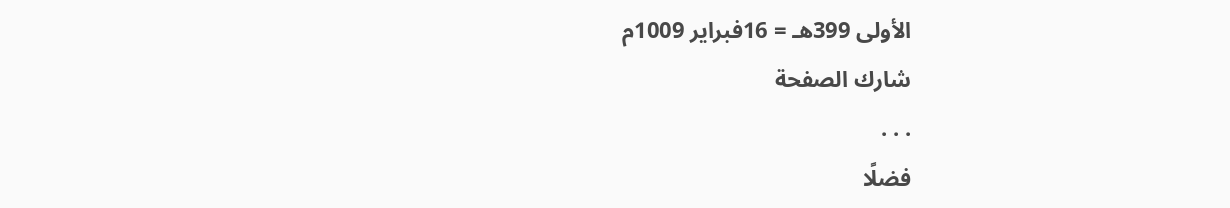الأولى 399هـ = 16فبراير 1009م
شارك الصفحة
. . .
فضلًا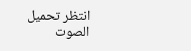انتظر تحميل الصوت